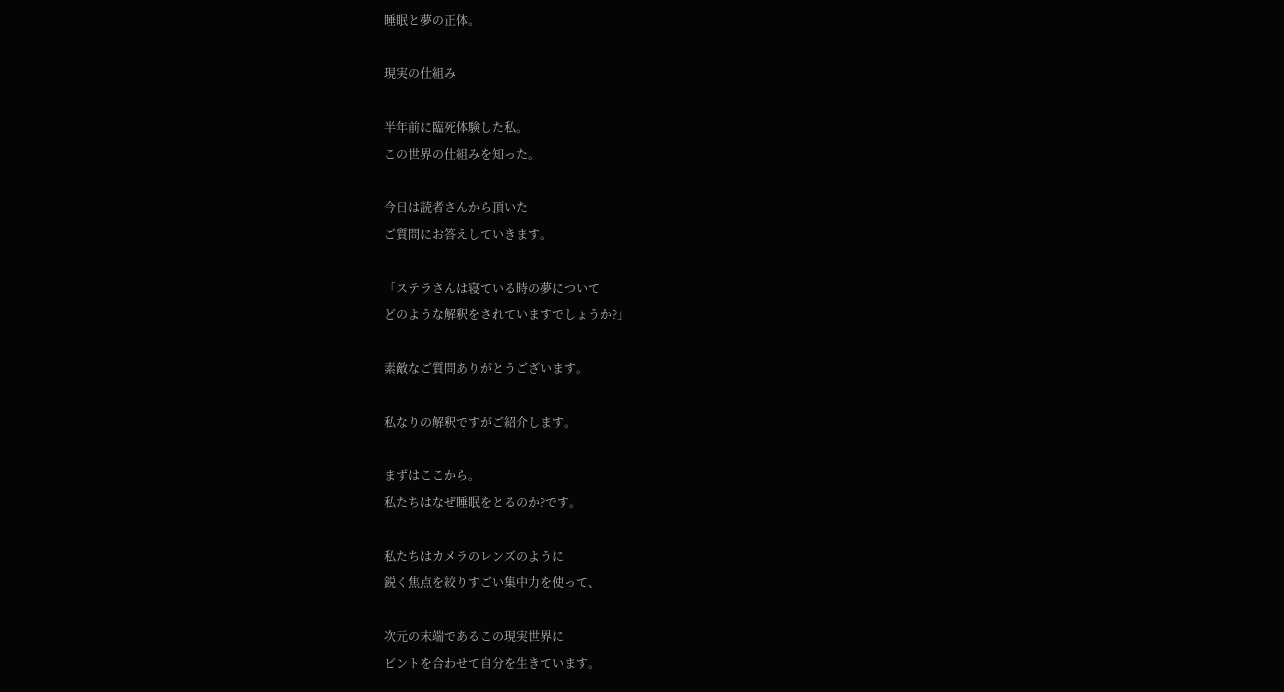睡眠と夢の正体。

現実の仕組み

半年前に臨死体験した私。
この世界の仕組みを知った。

今日は読者さんから頂いた
ご質問にお答えしていきます。

「ステラさんは寝ている時の夢について
どのような解釈をされていますでしょうか?」

素敵なご質問ありがとうございます。

私なりの解釈ですがご紹介します。

まずはここから。
私たちはなぜ睡眠をとるのか?です。

私たちはカメラのレンズのように
鋭く焦点を絞りすごい集中力を使って、

次元の末端であるこの現実世界に
ピントを合わせて自分を生きています。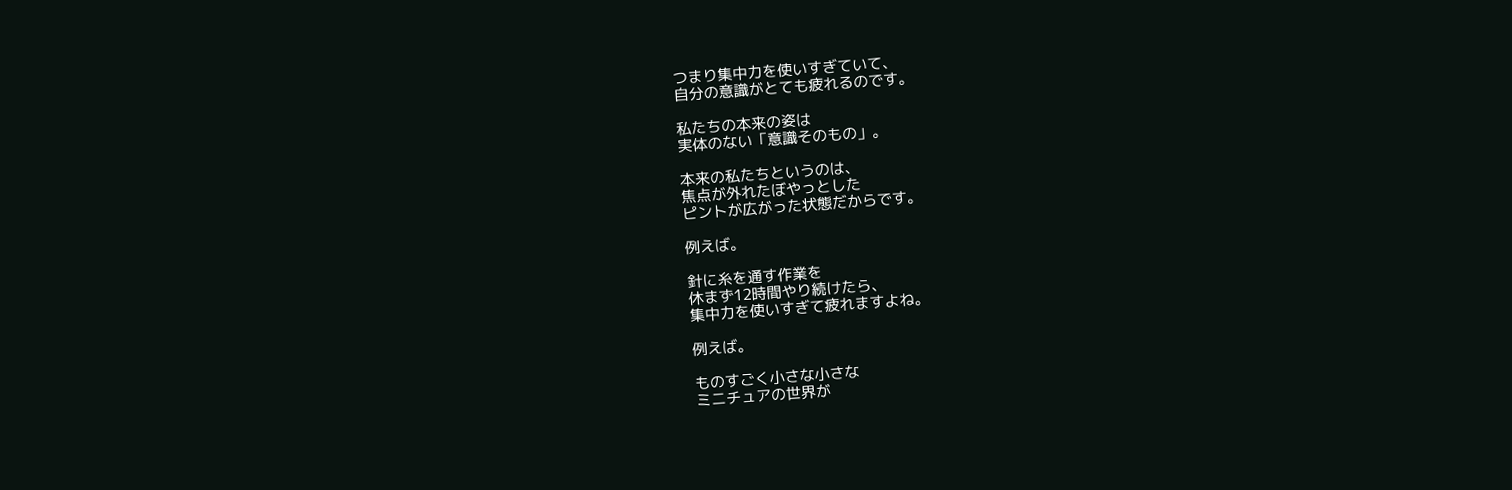つまり集中力を使いすぎていて、
自分の意識がとても疲れるのです。

私たちの本来の姿は
実体のない「意識そのもの」。

本来の私たちというのは、
焦点が外れたぼやっとした
ピントが広がった状態だからです。

例えば。

針に糸を通す作業を
休まず12時間やり続けたら、
集中力を使いすぎて疲れますよね。

例えば。

ものすごく小さな小さな
ミニチュアの世界が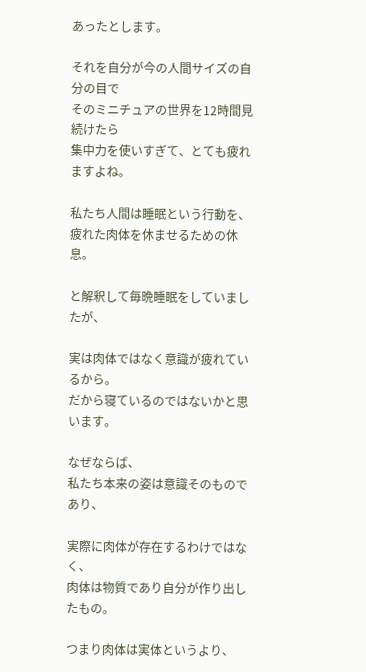あったとします。

それを自分が今の人間サイズの自分の目で
そのミニチュアの世界を12時間見続けたら
集中力を使いすぎて、とても疲れますよね。

私たち人間は睡眠という行動を、
疲れた肉体を休ませるための休息。

と解釈して毎晩睡眠をしていましたが、

実は肉体ではなく意識が疲れているから。
だから寝ているのではないかと思います。

なぜならば、
私たち本来の姿は意識そのものであり、

実際に肉体が存在するわけではなく、
肉体は物質であり自分が作り出したもの。

つまり肉体は実体というより、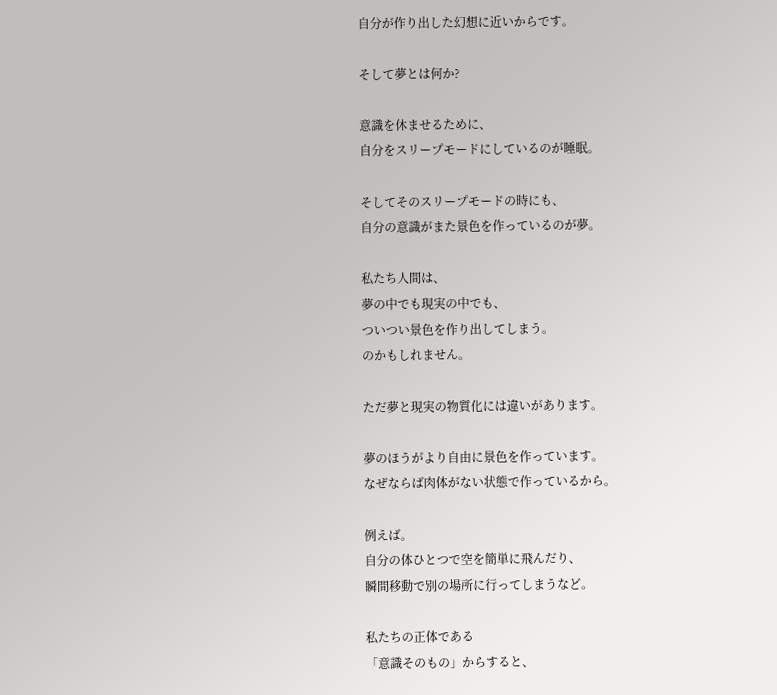自分が作り出した幻想に近いからです。

そして夢とは何か?

意識を休ませるために、
自分をスリープモードにしているのが睡眠。

そしてそのスリープモードの時にも、
自分の意識がまた景色を作っているのが夢。

私たち人間は、
夢の中でも現実の中でも、
ついつい景色を作り出してしまう。
のかもしれません。

ただ夢と現実の物質化には違いがあります。

夢のほうがより自由に景色を作っています。
なぜならば肉体がない状態で作っているから。

例えば。
自分の体ひとつで空を簡単に飛んだり、
瞬間移動で別の場所に行ってしまうなど。

私たちの正体である
「意識そのもの」からすると、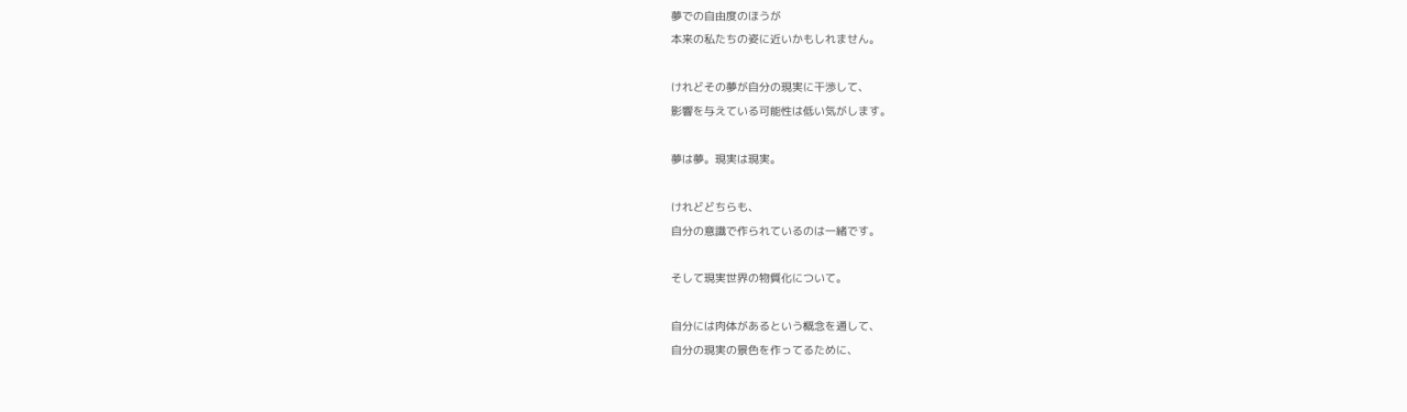夢での自由度のほうが
本来の私たちの姿に近いかもしれません。

けれどその夢が自分の現実に干渉して、
影響を与えている可能性は低い気がします。

夢は夢。現実は現実。

けれどどちらも、
自分の意識で作られているのは一緒です。

そして現実世界の物質化について。

自分には肉体があるという概念を通して、
自分の現実の景色を作ってるために、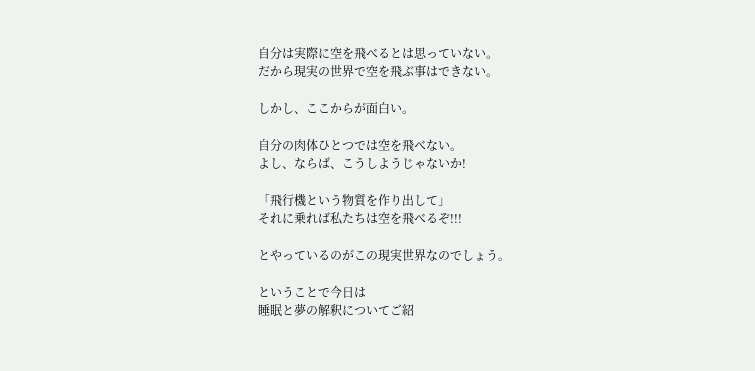自分は実際に空を飛べるとは思っていない。
だから現実の世界で空を飛ぶ事はできない。

しかし、ここからが面白い。

自分の肉体ひとつでは空を飛べない。
よし、ならば、こうしようじゃないか!

「飛行機という物質を作り出して」
それに乗れば私たちは空を飛べるぞ!!!

とやっているのがこの現実世界なのでしょう。

ということで今日は
睡眠と夢の解釈についてご紹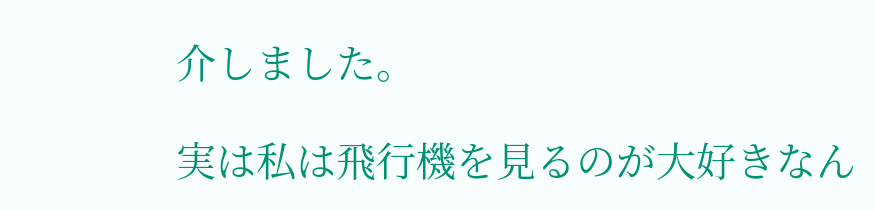介しました。

実は私は飛行機を見るのが大好きなん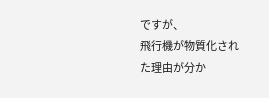ですが、
飛行機が物質化された理由が分か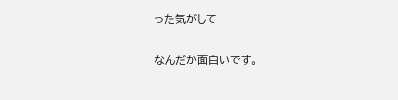った気がして

なんだか面白いです。